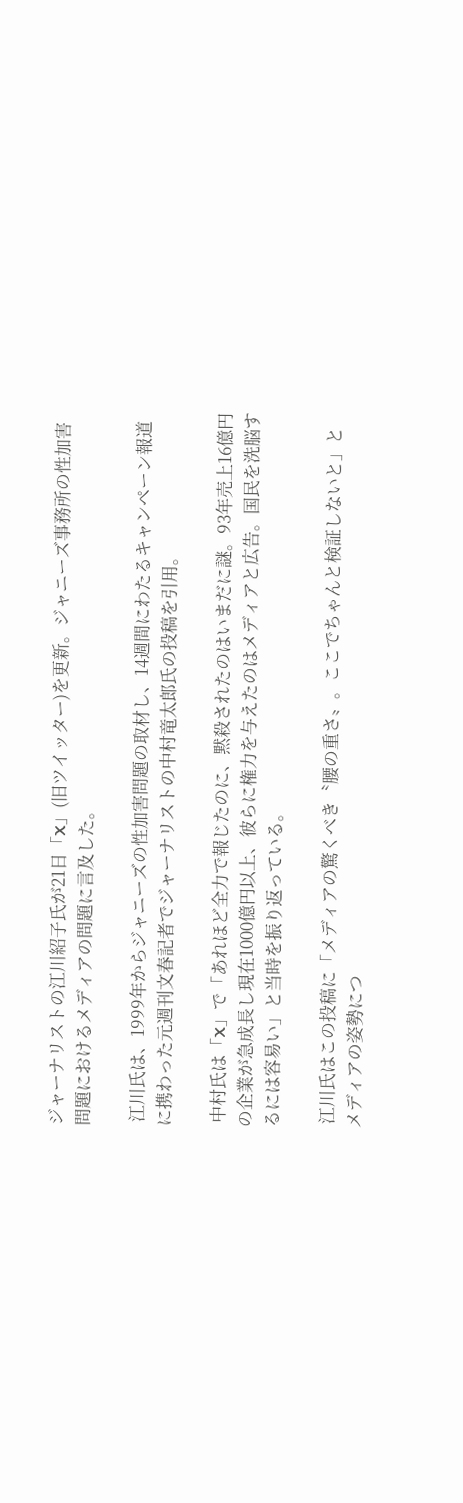ジャーナリストの江川紹子氏が21日「X」(旧ツイッター)を更新。ジャニーズ事務所の性加害問題におけるメディアの問題に言及した。

 江川氏は、1999年からジャニーズの性加害問題の取材し、14週間にわたるキャンペーン報道に携わった元週刊文春記者でジャーナリストの中村竜太郎氏の投稿を引用。

 中村氏は「X」で「あれほど全力で報じたのに、黙殺されたのはいまだに謎。93年売上16億円の企業が急成長し現在1000億円以上、彼らに権力を与えたのはメディアと広告。国民を洗脳するには容易い」と当時を振り返っている。

 江川氏はこの投稿に「メディアの驚くべき〝腰の重さ〟。ここでちゃんと検証しないと」とメディアの姿勢につ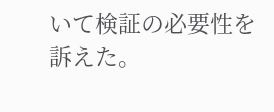いて検証の必要性を訴えた。